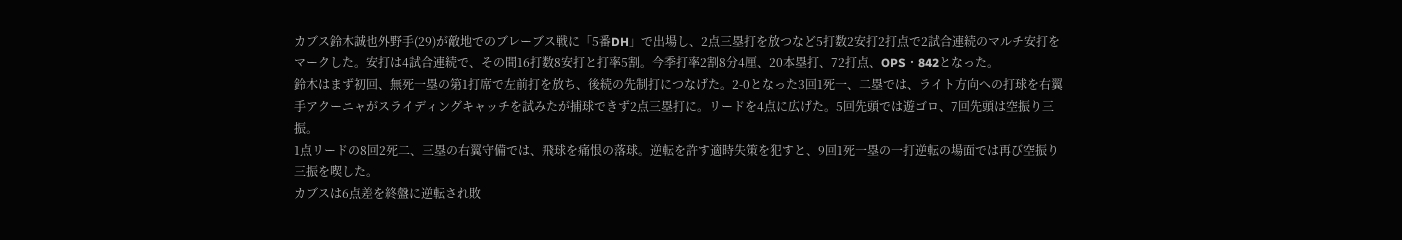カブス鈴木誠也外野手(29)が敵地でのブレーブス戦に「5番DH」で出場し、2点三塁打を放つなど5打数2安打2打点で2試合連続のマルチ安打をマークした。安打は4試合連続で、その間16打数8安打と打率5割。今季打率2割8分4厘、20本塁打、72打点、OPS・842となった。
鈴木はまず初回、無死一塁の第1打席で左前打を放ち、後続の先制打につなげた。2-0となった3回1死一、二塁では、ライト方向への打球を右翼手アクーニャがスライディングキャッチを試みたが捕球できず2点三塁打に。リードを4点に広げた。5回先頭では遊ゴロ、7回先頭は空振り三振。
1点リードの8回2死二、三塁の右翼守備では、飛球を痛恨の落球。逆転を許す適時失策を犯すと、9回1死一塁の一打逆転の場面では再び空振り三振を喫した。
カブスは6点差を終盤に逆転され敗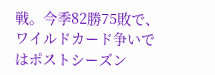戦。今季82勝75敗で、ワイルドカード争いではポストシーズン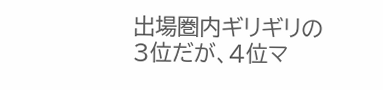出場圏内ギリギリの3位だが、4位マ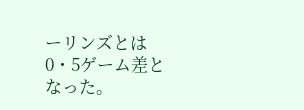ーリンズとは0・5ゲーム差となった。